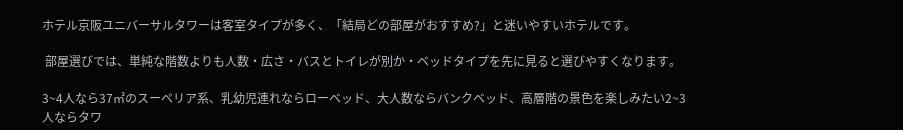ホテル京阪ユニバーサルタワーは客室タイプが多く、「結局どの部屋がおすすめ?」と迷いやすいホテルです。

 部屋選びでは、単純な階数よりも人数・広さ・バスとトイレが別か・ベッドタイプを先に見ると選びやすくなります。

3~4人なら37㎡のスーペリア系、乳幼児連れならローベッド、大人数ならバンクベッド、高層階の景色を楽しみたい2~3人ならタワ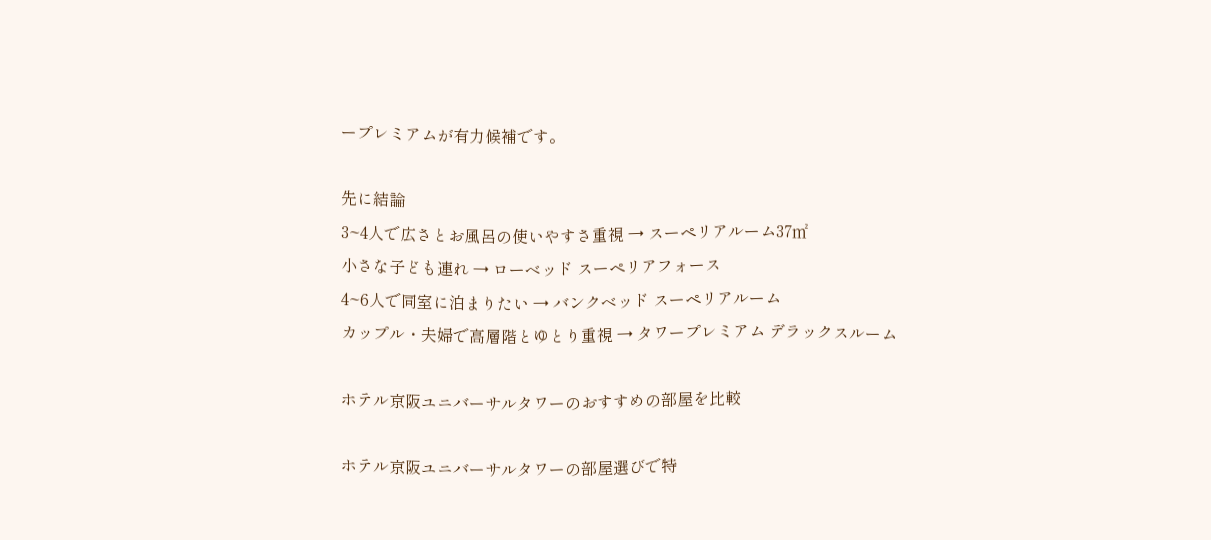ープレミアムが有力候補です。

先に結論
3~4人で広さとお風呂の使いやすさ重視 → スーペリアルーム37㎡
小さな子ども連れ → ローベッド スーペリアフォース
4~6人で同室に泊まりたい → バンクベッド スーペリアルーム
カップル・夫婦で高層階とゆとり重視 → タワープレミアム デラックスルーム

ホテル京阪ユニバーサルタワーのおすすめの部屋を比較

ホテル京阪ユニバーサルタワーの部屋選びで特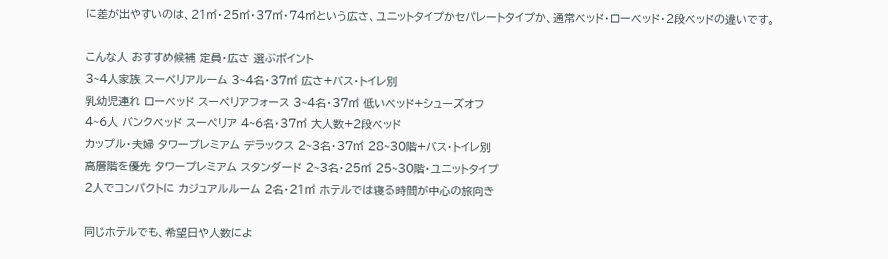に差が出やすいのは、21㎡・25㎡・37㎡・74㎡という広さ、ユニットタイプかセパレートタイプか、通常ベッド・ローベッド・2段ベッドの違いです。

こんな人 おすすめ候補 定員・広さ 選ぶポイント
3~4人家族 スーペリアルーム 3~4名・37㎡ 広さ+バス・トイレ別
乳幼児連れ ローベッド スーペリアフォース 3~4名・37㎡ 低いベッド+シューズオフ
4~6人 バンクベッド スーペリア 4~6名・37㎡ 大人数+2段ベッド
カップル・夫婦 タワープレミアム デラックス 2~3名・37㎡ 28~30階+バス・トイレ別
高層階を優先 タワープレミアム スタンダード 2~3名・25㎡ 25~30階・ユニットタイプ
2人でコンパクトに カジュアルルーム 2名・21㎡ ホテルでは寝る時間が中心の旅向き

同じホテルでも、希望日や人数によ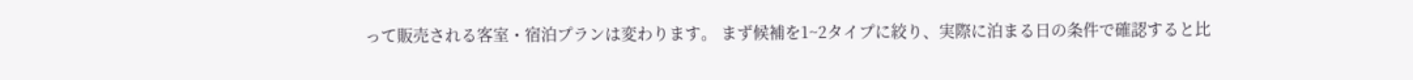って販売される客室・宿泊プランは変わります。 まず候補を1~2タイプに絞り、実際に泊まる日の条件で確認すると比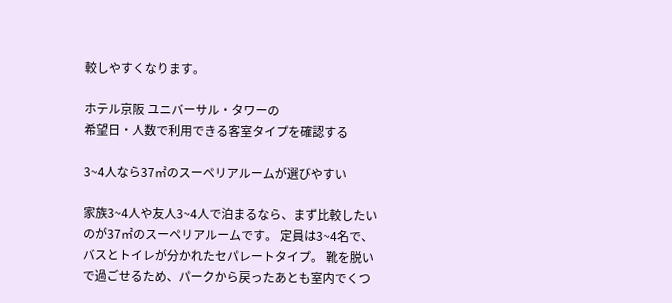較しやすくなります。

ホテル京阪 ユニバーサル・タワーの
希望日・人数で利用できる客室タイプを確認する

3~4人なら37㎡のスーペリアルームが選びやすい

家族3~4人や友人3~4人で泊まるなら、まず比較したいのが37㎡のスーペリアルームです。 定員は3~4名で、バスとトイレが分かれたセパレートタイプ。 靴を脱いで過ごせるため、パークから戻ったあとも室内でくつ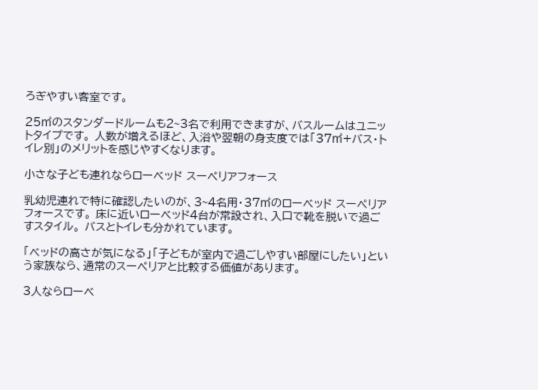ろぎやすい客室です。

25㎡のスタンダードルームも2~3名で利用できますが、バスルームはユニットタイプです。 人数が増えるほど、入浴や翌朝の身支度では「37㎡+バス・トイレ別」のメリットを感じやすくなります。

小さな子ども連れならローベッド スーペリアフォース

乳幼児連れで特に確認したいのが、3~4名用・37㎡のローベッド スーペリアフォースです。 床に近いローベッド4台が常設され、入口で靴を脱いで過ごすスタイル。 バスとトイレも分かれています。

「ベッドの高さが気になる」「子どもが室内で過ごしやすい部屋にしたい」という家族なら、通常のスーペリアと比較する価値があります。

3人ならローベ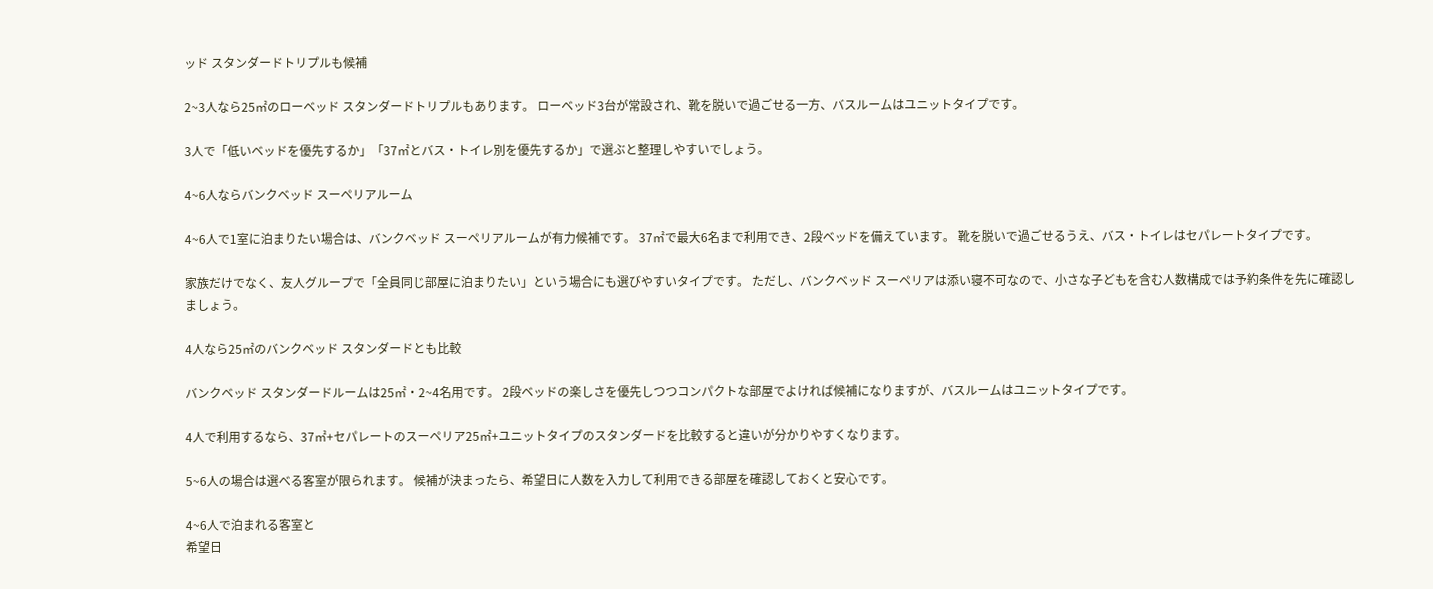ッド スタンダードトリプルも候補

2~3人なら25㎡のローベッド スタンダードトリプルもあります。 ローベッド3台が常設され、靴を脱いで過ごせる一方、バスルームはユニットタイプです。

3人で「低いベッドを優先するか」「37㎡とバス・トイレ別を優先するか」で選ぶと整理しやすいでしょう。

4~6人ならバンクベッド スーペリアルーム

4~6人で1室に泊まりたい場合は、バンクベッド スーペリアルームが有力候補です。 37㎡で最大6名まで利用でき、2段ベッドを備えています。 靴を脱いで過ごせるうえ、バス・トイレはセパレートタイプです。

家族だけでなく、友人グループで「全員同じ部屋に泊まりたい」という場合にも選びやすいタイプです。 ただし、バンクベッド スーペリアは添い寝不可なので、小さな子どもを含む人数構成では予約条件を先に確認しましょう。

4人なら25㎡のバンクベッド スタンダードとも比較

バンクベッド スタンダードルームは25㎡・2~4名用です。 2段ベッドの楽しさを優先しつつコンパクトな部屋でよければ候補になりますが、バスルームはユニットタイプです。

4人で利用するなら、37㎡+セパレートのスーペリア25㎡+ユニットタイプのスタンダードを比較すると違いが分かりやすくなります。

5~6人の場合は選べる客室が限られます。 候補が決まったら、希望日に人数を入力して利用できる部屋を確認しておくと安心です。

4~6人で泊まれる客室と
希望日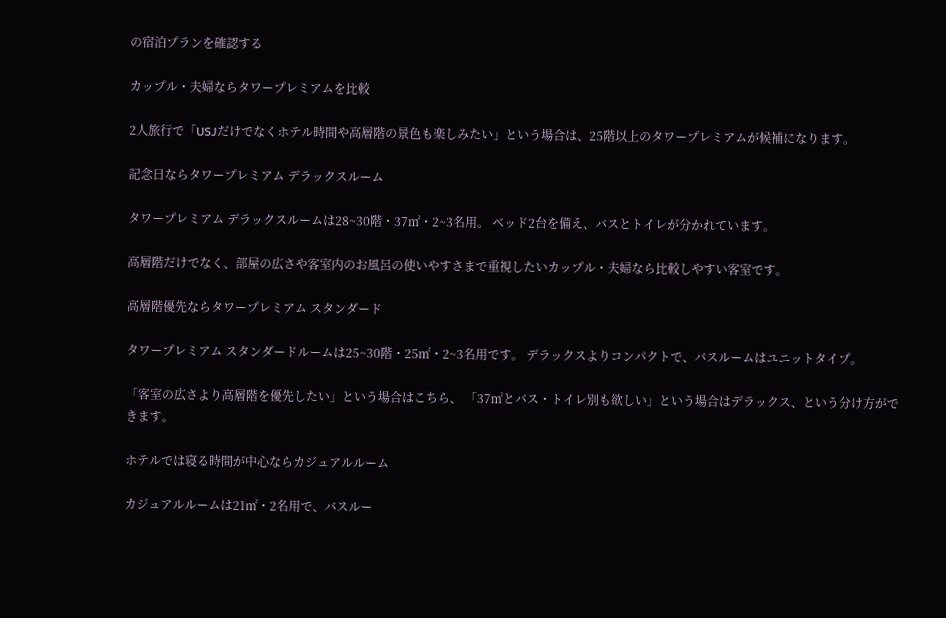の宿泊プランを確認する

カップル・夫婦ならタワープレミアムを比較

2人旅行で「USJだけでなくホテル時間や高層階の景色も楽しみたい」という場合は、25階以上のタワープレミアムが候補になります。

記念日ならタワープレミアム デラックスルーム

タワープレミアム デラックスルームは28~30階・37㎡・2~3名用。 ベッド2台を備え、バスとトイレが分かれています。

高層階だけでなく、部屋の広さや客室内のお風呂の使いやすさまで重視したいカップル・夫婦なら比較しやすい客室です。

高層階優先ならタワープレミアム スタンダード

タワープレミアム スタンダードルームは25~30階・25㎡・2~3名用です。 デラックスよりコンパクトで、バスルームはユニットタイプ。

「客室の広さより高層階を優先したい」という場合はこちら、 「37㎡とバス・トイレ別も欲しい」という場合はデラックス、という分け方ができます。

ホテルでは寝る時間が中心ならカジュアルルーム

カジュアルルームは21㎡・2名用で、バスルー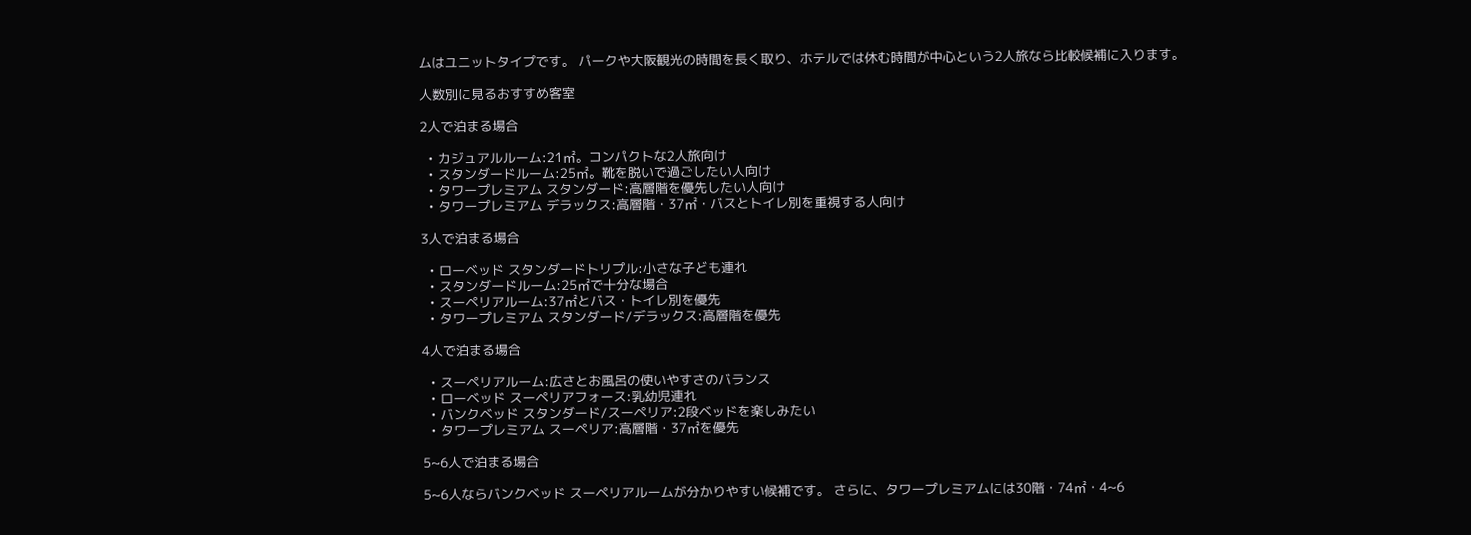ムはユニットタイプです。 パークや大阪観光の時間を長く取り、ホテルでは休む時間が中心という2人旅なら比較候補に入ります。

人数別に見るおすすめ客室

2人で泊まる場合

  • カジュアルルーム:21㎡。コンパクトな2人旅向け
  • スタンダードルーム:25㎡。靴を脱いで過ごしたい人向け
  • タワープレミアム スタンダード:高層階を優先したい人向け
  • タワープレミアム デラックス:高層階・37㎡・バスとトイレ別を重視する人向け

3人で泊まる場合

  • ローベッド スタンダードトリプル:小さな子ども連れ
  • スタンダードルーム:25㎡で十分な場合
  • スーペリアルーム:37㎡とバス・トイレ別を優先
  • タワープレミアム スタンダード/デラックス:高層階を優先

4人で泊まる場合

  • スーペリアルーム:広さとお風呂の使いやすさのバランス
  • ローベッド スーペリアフォース:乳幼児連れ
  • バンクベッド スタンダード/スーペリア:2段ベッドを楽しみたい
  • タワープレミアム スーペリア:高層階・37㎡を優先

5~6人で泊まる場合

5~6人ならバンクベッド スーペリアルームが分かりやすい候補です。 さらに、タワープレミアムには30階・74㎡・4~6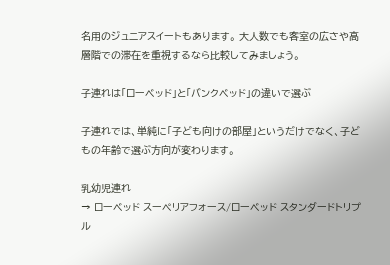名用のジュニアスイートもあります。 大人数でも客室の広さや高層階での滞在を重視するなら比較してみましょう。

子連れは「ローベッド」と「バンクベッド」の違いで選ぶ

子連れでは、単純に「子ども向けの部屋」というだけでなく、子どもの年齢で選ぶ方向が変わります。

乳幼児連れ
→ ローベッド スーペリアフォース/ローベッド スタンダードトリプル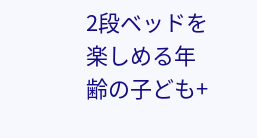2段ベッドを楽しめる年齢の子ども+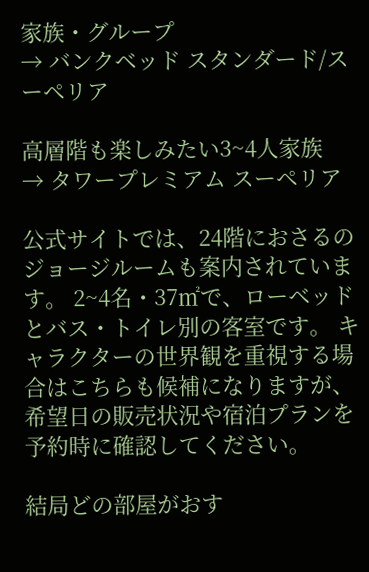家族・グループ
→ バンクベッド スタンダード/スーペリア

高層階も楽しみたい3~4人家族
→ タワープレミアム スーペリア

公式サイトでは、24階におさるのジョージルームも案内されています。 2~4名・37㎡で、ローベッドとバス・トイレ別の客室です。 キャラクターの世界観を重視する場合はこちらも候補になりますが、希望日の販売状況や宿泊プランを予約時に確認してください。

結局どの部屋がおす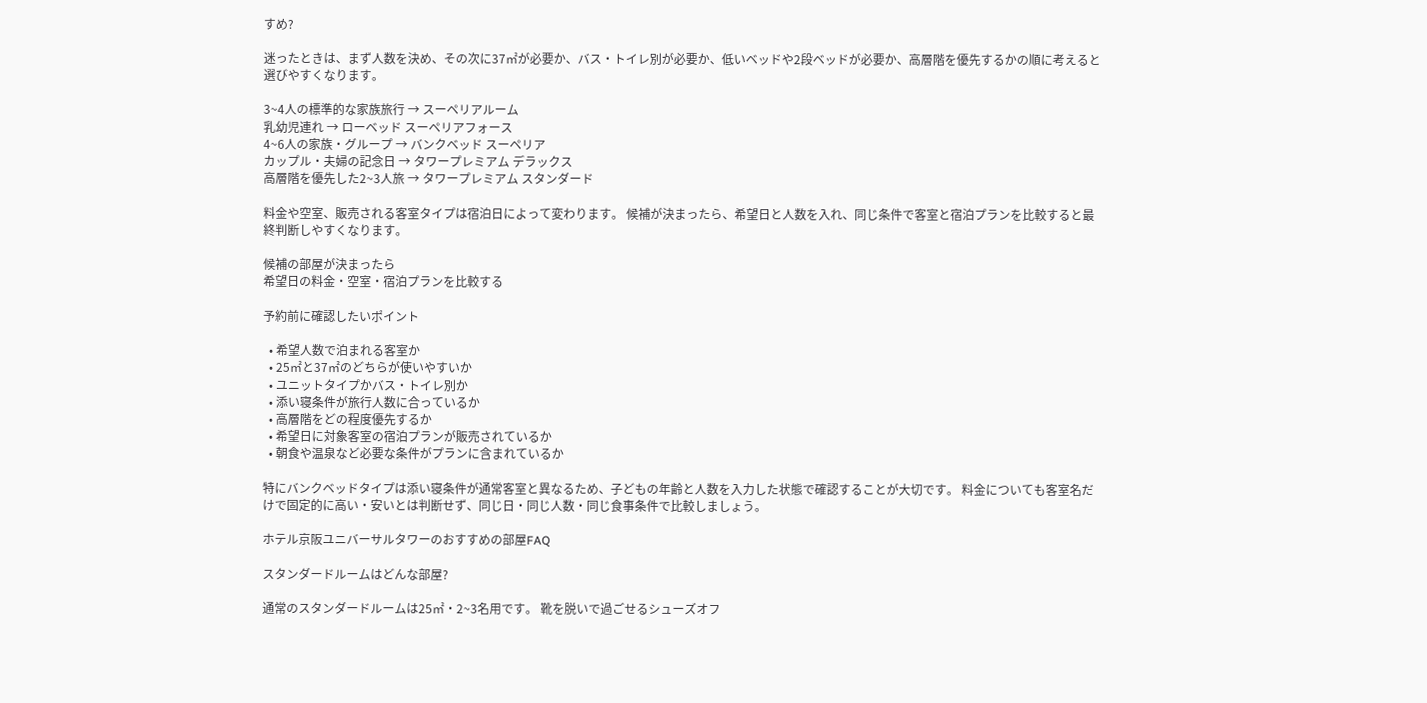すめ?

迷ったときは、まず人数を決め、その次に37㎡が必要か、バス・トイレ別が必要か、低いベッドや2段ベッドが必要か、高層階を優先するかの順に考えると選びやすくなります。

3~4人の標準的な家族旅行 → スーペリアルーム
乳幼児連れ → ローベッド スーペリアフォース
4~6人の家族・グループ → バンクベッド スーペリア
カップル・夫婦の記念日 → タワープレミアム デラックス
高層階を優先した2~3人旅 → タワープレミアム スタンダード

料金や空室、販売される客室タイプは宿泊日によって変わります。 候補が決まったら、希望日と人数を入れ、同じ条件で客室と宿泊プランを比較すると最終判断しやすくなります。

候補の部屋が決まったら
希望日の料金・空室・宿泊プランを比較する

予約前に確認したいポイント

  • 希望人数で泊まれる客室か
  • 25㎡と37㎡のどちらが使いやすいか
  • ユニットタイプかバス・トイレ別か
  • 添い寝条件が旅行人数に合っているか
  • 高層階をどの程度優先するか
  • 希望日に対象客室の宿泊プランが販売されているか
  • 朝食や温泉など必要な条件がプランに含まれているか

特にバンクベッドタイプは添い寝条件が通常客室と異なるため、子どもの年齢と人数を入力した状態で確認することが大切です。 料金についても客室名だけで固定的に高い・安いとは判断せず、同じ日・同じ人数・同じ食事条件で比較しましょう。

ホテル京阪ユニバーサルタワーのおすすめの部屋FAQ

スタンダードルームはどんな部屋?

通常のスタンダードルームは25㎡・2~3名用です。 靴を脱いで過ごせるシューズオフ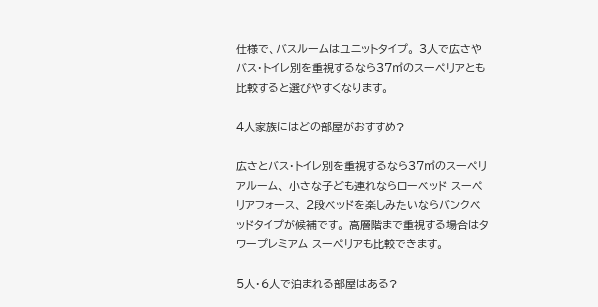仕様で、バスルームはユニットタイプ。 3人で広さやバス・トイレ別を重視するなら37㎡のスーペリアとも比較すると選びやすくなります。

4人家族にはどの部屋がおすすめ?

広さとバス・トイレ別を重視するなら37㎡のスーペリアルーム、 小さな子ども連れならローベッド スーペリアフォース、 2段ベッドを楽しみたいならバンクベッドタイプが候補です。 高層階まで重視する場合はタワープレミアム スーペリアも比較できます。

5人・6人で泊まれる部屋はある?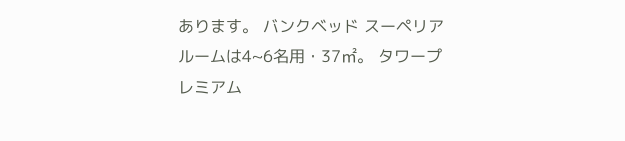あります。 バンクベッド スーペリアルームは4~6名用・37㎡。 タワープレミアム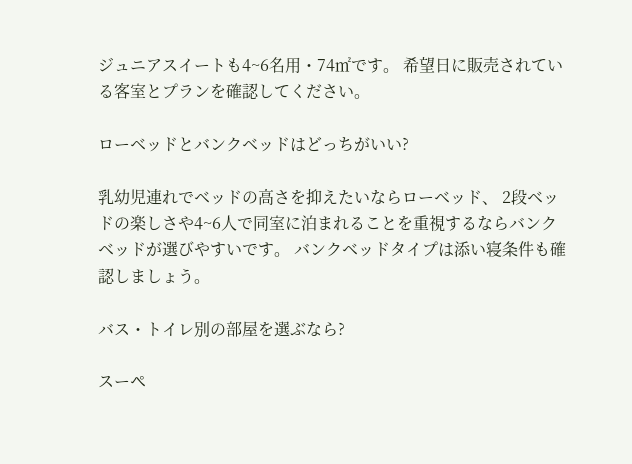ジュニアスイートも4~6名用・74㎡です。 希望日に販売されている客室とプランを確認してください。

ローベッドとバンクベッドはどっちがいい?

乳幼児連れでベッドの高さを抑えたいならローベッド、 2段ベッドの楽しさや4~6人で同室に泊まれることを重視するならバンクベッドが選びやすいです。 バンクベッドタイプは添い寝条件も確認しましょう。

バス・トイレ別の部屋を選ぶなら?

スーペ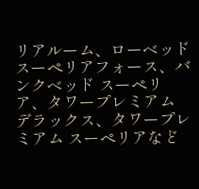リアルーム、ローベッド スーペリアフォース、バンクベッド スーペリア、タワープレミアム デラックス、タワープレミアム スーペリアなど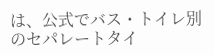は、公式でバス・トイレ別のセパレートタイ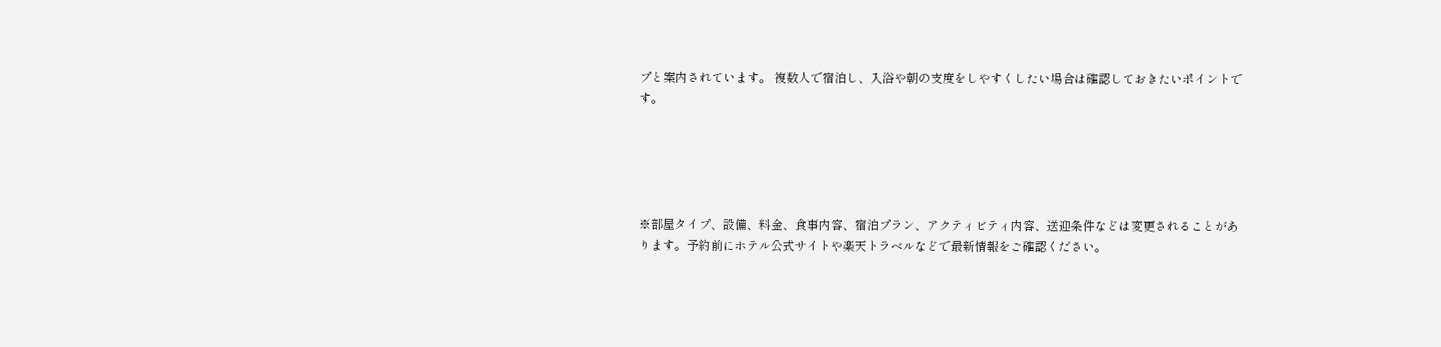プと案内されています。 複数人で宿泊し、入浴や朝の支度をしやすくしたい場合は確認しておきたいポイントです。





※部屋タイプ、設備、料金、食事内容、宿泊プラン、アクティビティ内容、送迎条件などは変更されることがあります。予約前にホテル公式サイトや楽天トラベルなどで最新情報をご確認ください。